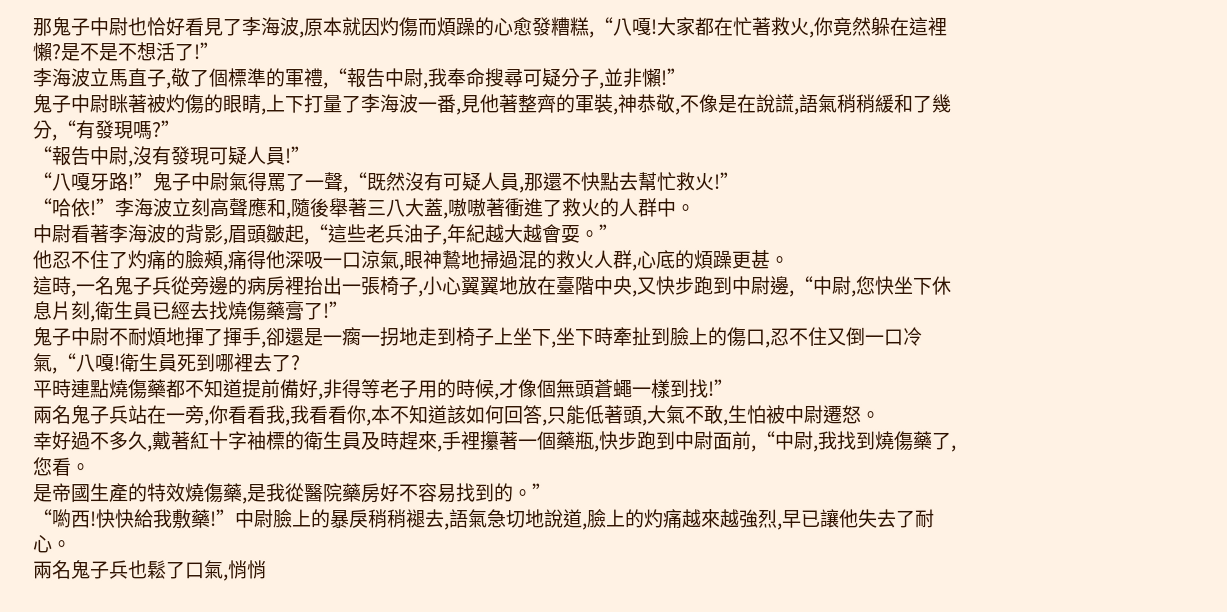那鬼子中尉也恰好看見了李海波,原本就因灼傷而煩躁的心愈發糟糕,“八嘎!大家都在忙著救火,你竟然躲在這裡懶?是不是不想活了!”
李海波立馬直子,敬了個標準的軍禮,“報告中尉,我奉命搜尋可疑分子,並非懶!”
鬼子中尉眯著被灼傷的眼睛,上下打量了李海波一番,見他著整齊的軍裝,神恭敬,不像是在說謊,語氣稍稍緩和了幾分,“有發現嗎?”
“報告中尉,沒有發現可疑人員!”
“八嘎牙路!”鬼子中尉氣得罵了一聲,“既然沒有可疑人員,那還不快點去幫忙救火!”
“哈依!”李海波立刻高聲應和,隨後舉著三八大蓋,嗷嗷著衝進了救火的人群中。
中尉看著李海波的背影,眉頭皺起,“這些老兵油子,年紀越大越會耍。”
他忍不住了灼痛的臉頰,痛得他深吸一口涼氣,眼神鷙地掃過混的救火人群,心底的煩躁更甚。
這時,一名鬼子兵從旁邊的病房裡抬出一張椅子,小心翼翼地放在臺階中央,又快步跑到中尉邊,“中尉,您快坐下休息片刻,衛生員已經去找燒傷藥膏了!”
鬼子中尉不耐煩地揮了揮手,卻還是一瘸一拐地走到椅子上坐下,坐下時牽扯到臉上的傷口,忍不住又倒一口冷氣,“八嘎!衛生員死到哪裡去了?
平時連點燒傷藥都不知道提前備好,非得等老子用的時候,才像個無頭蒼蠅一樣到找!”
兩名鬼子兵站在一旁,你看看我,我看看你,本不知道該如何回答,只能低著頭,大氣不敢,生怕被中尉遷怒。
幸好過不多久,戴著紅十字袖標的衛生員及時趕來,手裡攥著一個藥瓶,快步跑到中尉面前,“中尉,我找到燒傷藥了,您看。
是帝國生產的特效燒傷藥,是我從醫院藥房好不容易找到的。”
“喲西!快快給我敷藥!”中尉臉上的暴戾稍稍褪去,語氣急切地說道,臉上的灼痛越來越強烈,早已讓他失去了耐心。
兩名鬼子兵也鬆了口氣,悄悄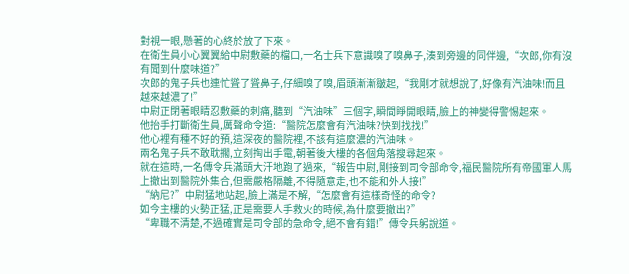對視一眼,懸著的心終於放了下來。
在衛生員小心翼翼給中尉敷藥的檔口,一名士兵下意識嗅了嗅鼻子,湊到旁邊的同伴邊,“次郎,你有沒有聞到什麼味道?”
次郎的鬼子兵也連忙聳了聳鼻子,仔細嗅了嗅,眉頭漸漸皺起,“我剛才就想說了,好像有汽油味!而且越來越濃了!”
中尉正閉著眼睛忍敷藥的刺痛,聽到“汽油味”三個字,瞬間睜開眼睛,臉上的神變得警惕起來。
他抬手打斷衛生員,厲聲命令道:“醫院怎麼會有汽油味?快到找找!”
他心裡有種不好的預,這深夜的醫院裡,不該有這麼濃的汽油味。
兩名鬼子兵不敢耽擱,立刻掏出手電,朝著後大樓的各個角落搜尋起來。
就在這時,一名傳令兵滿頭大汗地跑了過來,“報告中尉,剛接到司令部命令,福民醫院所有帝國軍人馬上撤出到醫院外集合,但需嚴格隔離,不得隨意走,也不能和外人接!”
“納尼?”中尉猛地站起,臉上滿是不解,“怎麼會有這樣奇怪的命令?
如今主樓的火勢正猛,正是需要人手救火的時候,為什麼要撤出?”
“卑職不清楚,不過確實是司令部的急命令,絕不會有錯!”傳令兵躬說道。